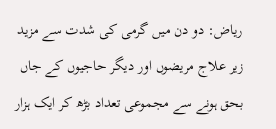ریاض: دو دن میں گرمی کی شدت سے مزید زیر علاج مریضوں اور دیگر حاجیوں کے جاں بحق ہونے سے مجموعی تعداد بڑھ کر ایک ہزار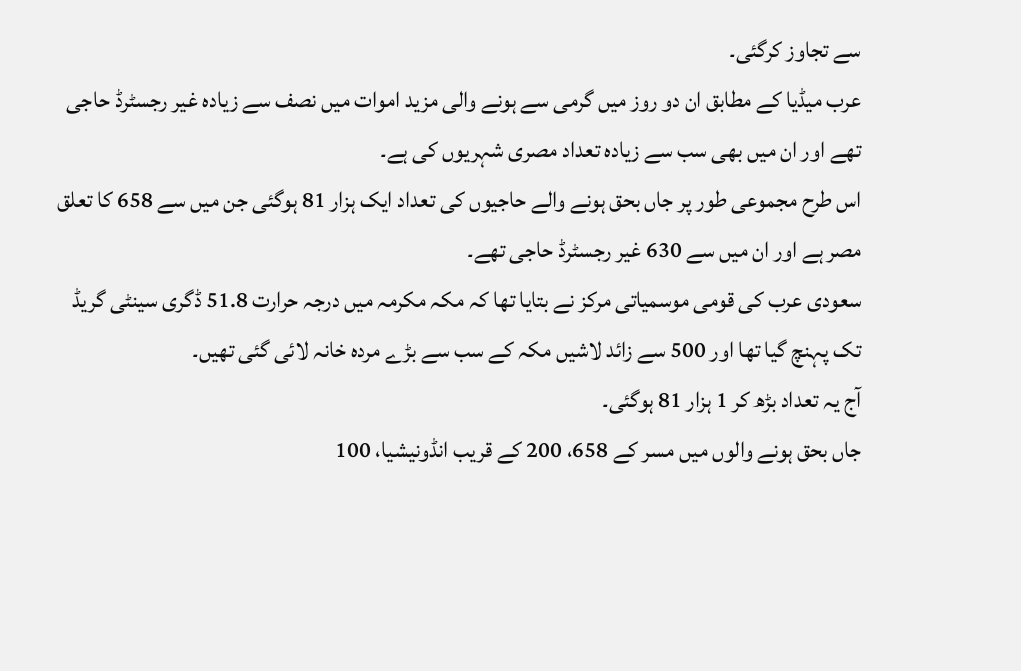سے تجاوز کرگئی۔
عرب میڈیا کے مطابق ان دو روز میں گرمی سے ہونے والی مزید اموات میں نصف سے زیادہ غیر رجسٹرڈ حاجی تھے اور ان میں بھی سب سے زیادہ تعداد مصری شہریوں کی ہے۔
اس طرح مجموعی طور پر جاں بحق ہونے والے حاجیوں کی تعداد ایک ہزار 81 ہوگئی جن میں سے 658 کا تعلق مصر ہے اور ان میں سے 630 غیر رجسٹرڈ حاجی تھے۔
سعودی عرب کی قومی موسمیاتی مرکز نے بتایا تھا کہ مکہ مکرمہ میں درجہ حرارت 51.8 ڈگری سینٹی گریڈ تک پہنچ گیا تھا اور 500 سے زائد لاشیں مکہ کے سب سے بڑے مردہ خانہ لائی گئی تھیں۔
آج یہ تعداد بڑھ کر 1 ہزار 81 ہوگئی۔
جاں بحق ہونے والوں میں مسر کے 658، 200 کے قریب انڈونیشیا، 100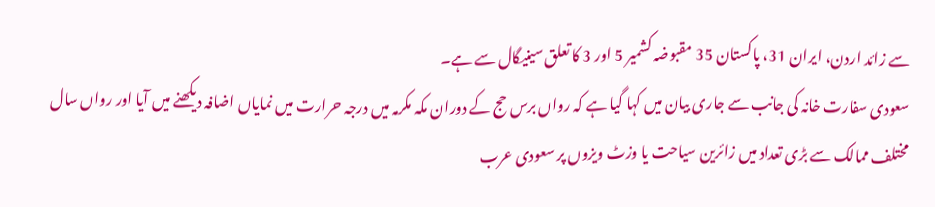سے زائد اردن، ایران 31، پاکستان 35 مقبوضہ کشمیر 5 اور 3 کا تعلق سینیگال سے ہے۔
سعودی سفارت خانہ کی جانب سے جاری بیان میں کہا گیا ہے کہ رواں برس حج کے دوران مکہ مکرمہ میں درجہ حرارت میں نمایاں اضافہ دیکھنے میں آیا اور رواں سال مختلف ممالک سے بڑی تعداد میں زائرین سیاحت یا وزٹ ویزوں پر سعودی عرب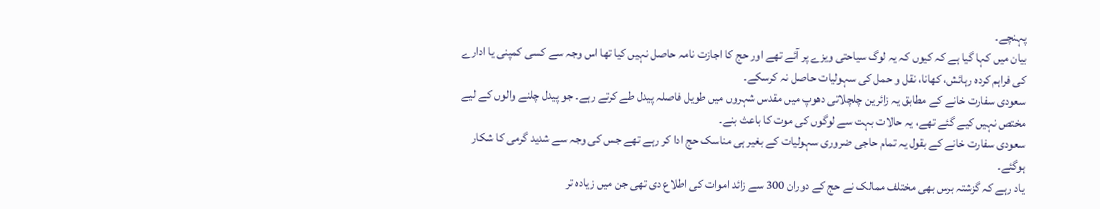پہنچے۔
بیان میں کہا گیا ہے کہ کیوں کہ یہ لوگ سیاحتی ویزے پر آئے تھے اور حج کا اجازت نامہ حاصل نہیں کیا تھا اس وجہ سے کسی کمپنی یا ادارے کی فراہم کردہ رہائش، کھانا، نقل و حمل کی سہولیات حاصل نہ کرسکے۔
سعودی سفارت خانے کے مطابق یہ زائرین چلچلاتی دھوپ میں مقدس شہروں میں طویل فاصلہ پیدل طے کرتے رہے۔ جو پیدل چلنے والوں کے لیے مختص نہیں کیے گئے تھے، یہ حالات بہت سے لوگوں کی موت کا باعث بنے۔
سعودی سفارت خانے کے بقول یہ تمام حاجی ضروری سہولیات کے بغیر ہی مناسک حج ادا کر رہے تھے جس کی وجہ سے شدید گرمی کا شکار ہوگئے۔
یاد رہے کہ گزشتہ برس بھی مختلف ممالک نے حج کے دوران 300 سے زائد اموات کی اطلاع دی تھی جن میں زیادہ تر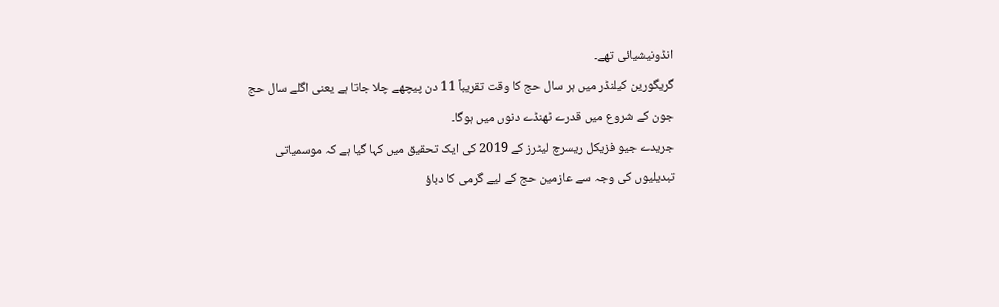انڈونیشیائی تھے۔
گریگورین کیلنڈر میں ہر سال حج کا وقت تقریباً 11 دن پیچھے چلا جاتا ہے یعنی اگلے سال حج جون کے شروع میں قدرے ٹھنڈے دنوں میں ہوگا۔
جریدے جیو فزیکل ریسرچ لیٹرز کے 2019 کی ایک تحقیق میں کہا گیا ہے کہ موسمیاتی تبدیلیوں کی وجہ سے عازمین حج کے لیے گرمی کا دباؤ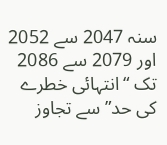سنہ 2047 سے 2052 اور 2079 سے 2086 تک “انتہائی خطرے کی حد” سے تجاوز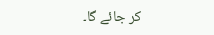کر جائے گا۔